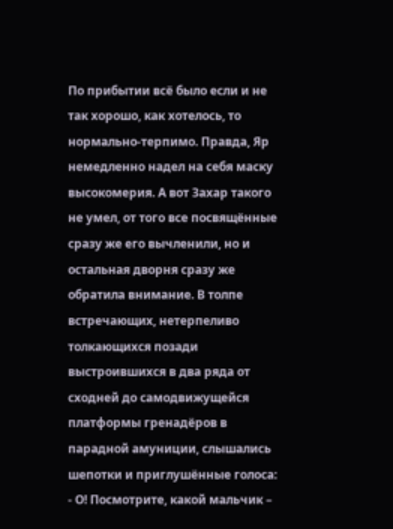По прибытии всё было если и не так хорошо, как хотелось, то нормально-терпимо. Правда, Яр немедленно надел на себя маску высокомерия. А вот Захар такого не умел, от того все посвящённые сразу же его вычленили, но и остальная дворня сразу же обратила внимание. В толпе встречающих, нетерпеливо толкающихся позади выстроившихся в два ряда от сходней до самодвижущейся платформы гренадёров в парадной амуниции, слышались шепотки и приглушённые голоса:
- О! Посмотрите, какой мальчик –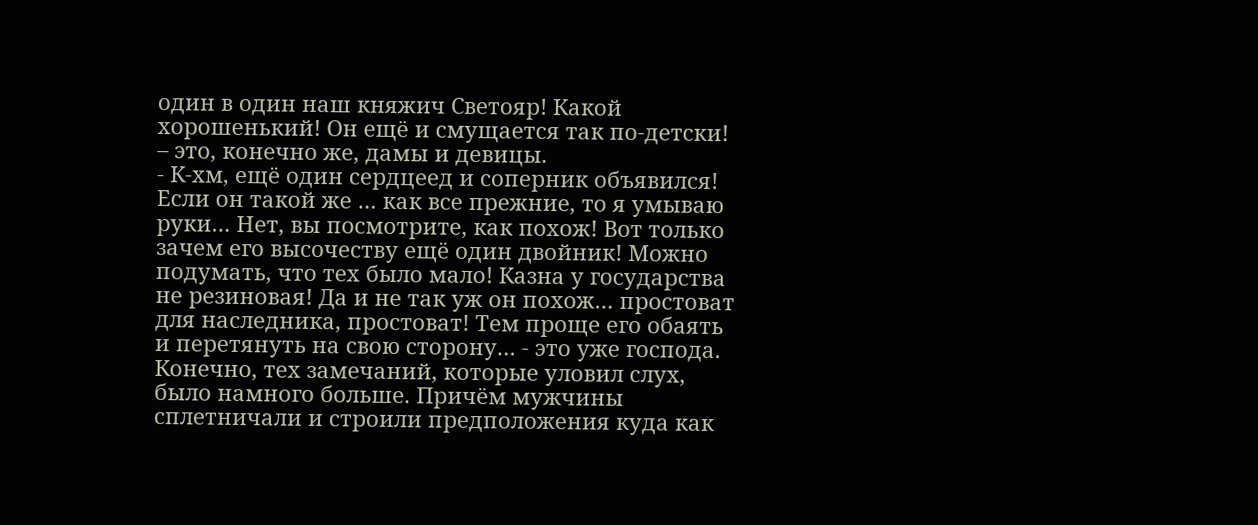один в один наш княжич Светояр! Какой хорошенький! Он ещё и смущается так по-детски! – это, конечно же, дамы и девицы.
- К-хм, ещё один сердцеед и соперник объявился! Если он такой же … как все прежние, то я умываю руки… Нет, вы посмотрите, как похож! Вот только зачем его высочеству ещё один двойник! Можно подумать, что тех было мало! Казна у государства не резиновая! Да и не так уж он похож… простоват для наследника, простоват! Тем проще его обаять и перетянуть на свою сторону… - это уже господа.
Конечно, тех замечаний, которые уловил слух, было намного больше. Причём мужчины сплетничали и строили предположения куда как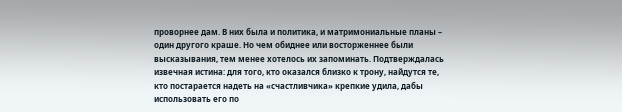проворнее дам. В них была и политика, и матримониальные планы – один другого краше. Но чем обиднее или восторженнее были высказывания, тем менее хотелось их запоминать. Подтверждалась извечная истина: для того, кто оказался близко к трону, найдутся те, кто постарается надеть на «счастливчика» крепкие удила, дабы использовать его по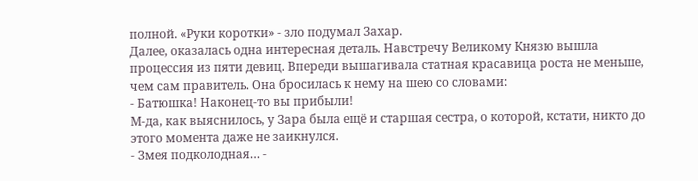полной. «Руки коротки» - зло подумал Захар.
Далее, оказалась одна интересная деталь. Навстречу Великому Князю вышла процессия из пяти девиц. Впереди вышагивала статная красавица роста не меньше, чем сам правитель. Она бросилась к нему на шею со словами:
- Батюшка! Наконец-то вы прибыли!
М-да, как выяснилось, у Зара была ещё и старшая сестра, о которой, кстати, никто до этого момента даже не заикнулся.
- Змея подколодная… -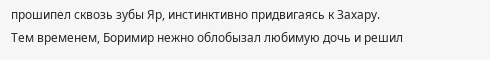прошипел сквозь зубы Яр, инстинктивно придвигаясь к Захару.
Тем временем, Боримир нежно облобызал любимую дочь и решил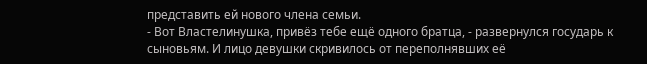представить ей нового члена семьи.
- Вот Властелинушка, привёз тебе ещё одного братца, - развернулся государь к сыновьям. И лицо девушки скривилось от переполнявших её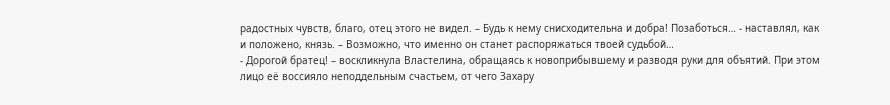радостных чувств, благо, отец этого не видел. – Будь к нему снисходительна и добра! Позаботься… - наставлял, как и положено, князь. – Возможно, что именно он станет распоряжаться твоей судьбой…
- Дорогой братец! – воскликнула Властелина, обращаясь к новоприбывшему и разводя руки для объятий. При этом лицо её воссияло неподдельным счастьем, от чего Захару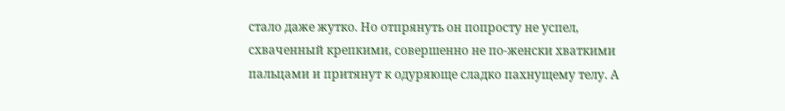стало даже жутко. Но отпрянуть он попросту не успел, схваченный крепкими, совершенно не по-женски хваткими пальцами и притянут к одуряюще сладко пахнущему телу. А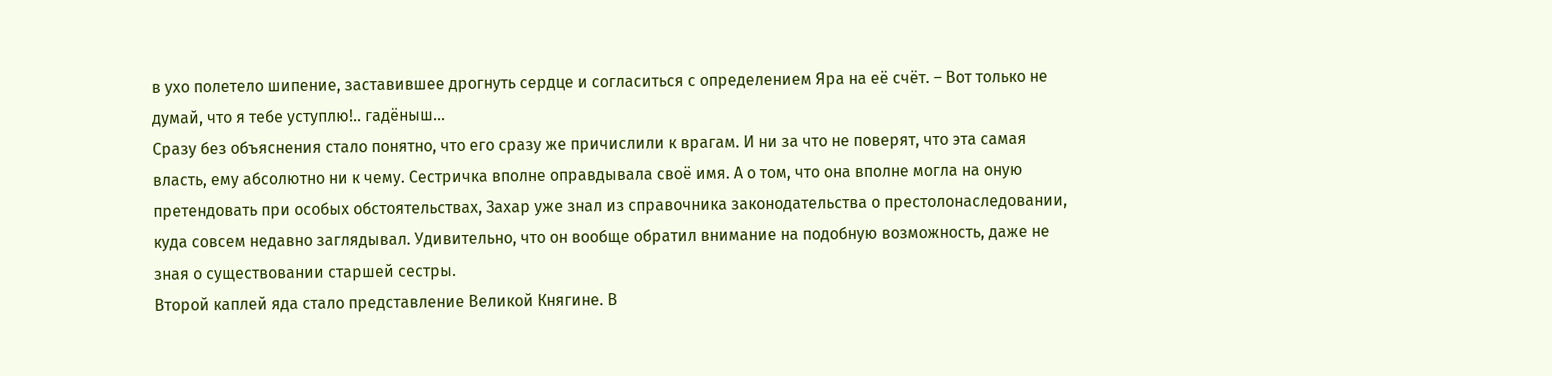в ухо полетело шипение, заставившее дрогнуть сердце и согласиться с определением Яра на её счёт. – Вот только не думай, что я тебе уступлю!.. гадёныш…
Сразу без объяснения стало понятно, что его сразу же причислили к врагам. И ни за что не поверят, что эта самая власть, ему абсолютно ни к чему. Сестричка вполне оправдывала своё имя. А о том, что она вполне могла на оную претендовать при особых обстоятельствах, Захар уже знал из справочника законодательства о престолонаследовании, куда совсем недавно заглядывал. Удивительно, что он вообще обратил внимание на подобную возможность, даже не зная о существовании старшей сестры.
Второй каплей яда стало представление Великой Княгине. В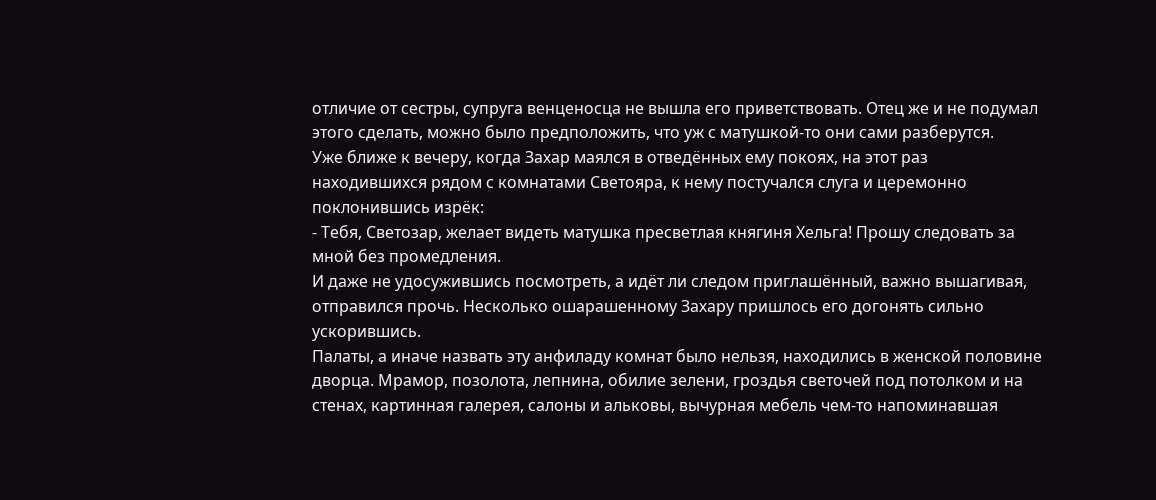отличие от сестры, супруга венценосца не вышла его приветствовать. Отец же и не подумал этого сделать, можно было предположить, что уж с матушкой-то они сами разберутся.
Уже ближе к вечеру, когда Захар маялся в отведённых ему покоях, на этот раз находившихся рядом с комнатами Светояра, к нему постучался слуга и церемонно поклонившись изрёк:
- Тебя, Светозар, желает видеть матушка пресветлая княгиня Хельга! Прошу следовать за мной без промедления.
И даже не удосужившись посмотреть, а идёт ли следом приглашённый, важно вышагивая, отправился прочь. Несколько ошарашенному Захару пришлось его догонять сильно ускорившись.
Палаты, а иначе назвать эту анфиладу комнат было нельзя, находились в женской половине дворца. Мрамор, позолота, лепнина, обилие зелени, гроздья светочей под потолком и на стенах, картинная галерея, салоны и альковы, вычурная мебель чем-то напоминавшая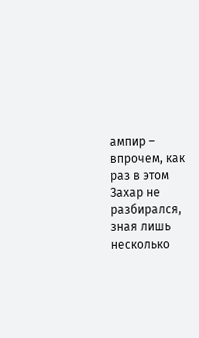ампир – впрочем, как раз в этом Захар не разбирался, зная лишь несколько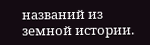названий из земной истории.